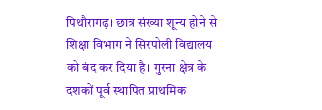पिथौरागढ़। छात्र संख्या शून्य होने से शिक्षा विभाग ने सिरपोली विद्यालय को बंद कर दिया है। गुरना क्षेत्र के दशकों पूर्व स्थापित प्राथमिक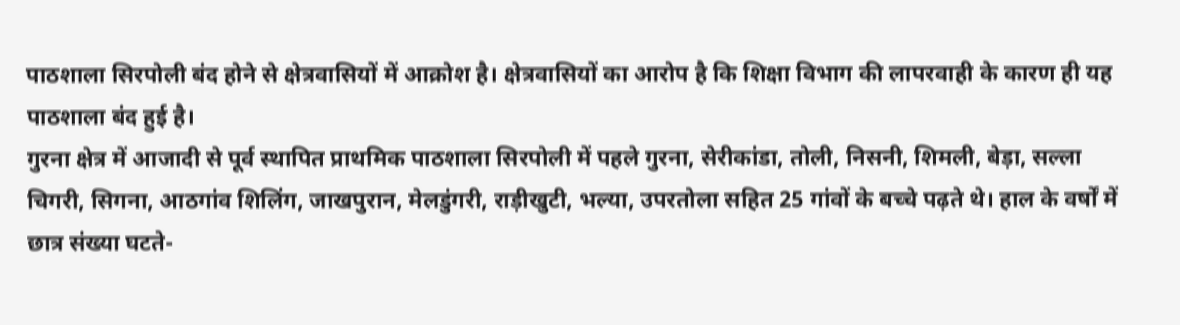पाठशाला सिरपोली बंद होने से क्षेत्रवासियों में आक्रोश है। क्षेत्रवासियों का आरोप है कि शिक्षा विभाग की लापरवाही के कारण ही यह पाठशाला बंद हुई है।
गुरना क्षेत्र में आजादी से पूर्व स्थापित प्राथमिक पाठशाला सिरपोली में पहले गुरना, सेरीकांडा, तोली, निसनी, शिमली, बेड़ा, सल्ला चिगरी, सिगना, आठगांव शिलिंग, जाखपुरान, मेलडुंगरी, राड़ीखुटी, भल्या, उपरतोला सहित 25 गांवों के बच्चे पढ़ते थे। हाल के वर्षों में छात्र संख्या घटते-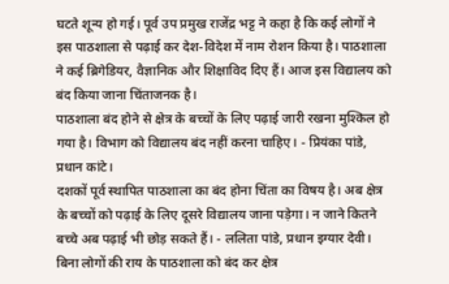घटते शून्य हो गई। पूर्व उप प्रमुख राजेंद्र भट्ट ने कहा है कि कई लोगों ने इस पाठशाला से पढ़ाई कर देश-विदेश में नाम रोशन किया है। पाठशाला ने कई ब्रिगेडियर, वैज्ञानिक और शिक्षाविद दिए हैं। आज इस विद्यालय को बंद किया जाना चिंताजनक है।
पाठशाला बंद होने से क्षेत्र के बच्चों के लिए पढ़ाई जारी रखना मुश्किल हो गया है। विभाग को विद्यालय बंद नहीं करना चाहिए। - प्रियंका पांडे, प्रधान कांटे।
दशकों पूर्व स्थापित पाठशाला का बंद होना चिंता का विषय है। अब क्षेत्र के बच्चों को पढ़ाई के लिए दूसरे विद्यालय जाना पड़ेगा। न जाने कितने बच्चे अब पढ़ाई भी छोड़ सकते हैं। - ललिता पांडे, प्रधान इग्यार देवी।
बिना लोगों की राय के पाठशाला को बंद कर क्षेत्र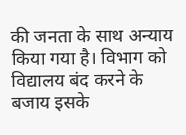की जनता के साथ अन्याय किया गया है। विभाग को विद्यालय बंद करने के बजाय इसके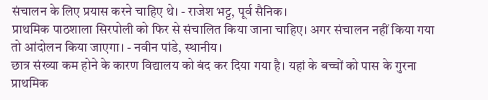संचालन के लिए प्रयास करने चाहिए थे। - राजेश भट्ट, पूर्व सैनिक।
प्राथमिक पाठशाला सिरपोली को फिर से संचालित किया जाना चाहिए। अगर संचालन नहीं किया गया तो आंदोलन किया जाएगा। - नवीन पांडे, स्थानीय।
छात्र संख्या कम होने के कारण विद्यालय को बंद कर दिया गया है। यहां के बच्चों को पास के गुरना प्राथमिक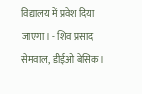विद्यालय में प्रवेश दिया जाएगा। - शिव प्रसाद सेमवाल, डीईओ बेसिक।